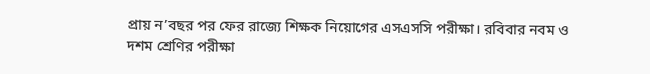প্রায় ন’বছর পর ফের রাজ্যে শিক্ষক নিয়োগের এসএসসি পরীক্ষা। রবিবার নবম ও দশম শ্রেণির পরীক্ষা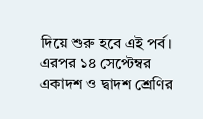দিয়ে শুরু হবে এই পর্ব। এরপর ১৪ সেপ্টেম্বর একাদশ ও দ্বাদশ শ্রেণির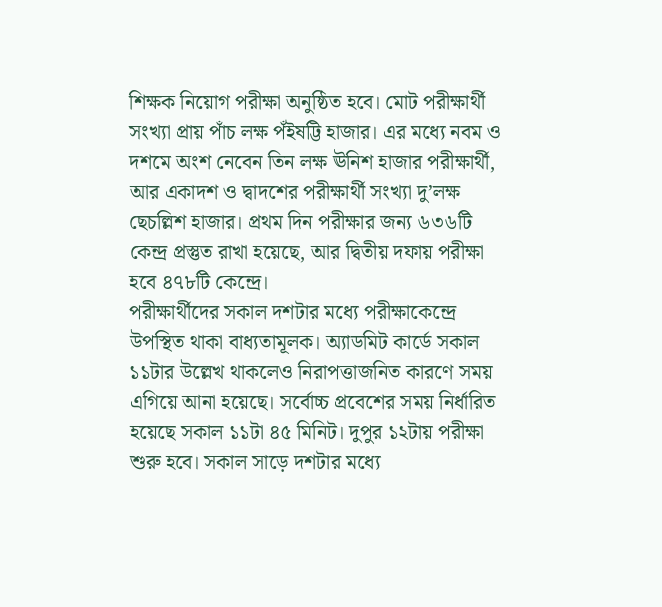শিক্ষক নিয়োগ পরীক্ষা অনুষ্ঠিত হবে। মোট পরীক্ষার্থী সংখ্যা প্রায় পাঁচ লক্ষ পঁইষট্টি হাজার। এর মধ্যে নবম ও দশমে অংশ নেবেন তিন লক্ষ ঊনিশ হাজার পরীক্ষার্থী, আর একাদশ ও দ্বাদশের পরীক্ষার্থী সংখ্যা দু’লক্ষ ছেচল্লিশ হাজার। প্রথম দিন পরীক্ষার জন্য ৬৩৬টি কেন্দ্র প্রস্তুত রাখা হয়েছে, আর দ্বিতীয় দফায় পরীক্ষা হবে ৪৭৮টি কেন্দ্রে।
পরীক্ষার্থীদের সকাল দশটার মধ্যে পরীক্ষাকেন্দ্রে উপস্থিত থাকা বাধ্যতামূলক। অ্যাডমিট কার্ডে সকাল ১১টার উল্লেখ থাকলেও নিরাপত্তাজনিত কারণে সময় এগিয়ে আনা হয়েছে। সর্বোচ্চ প্রবেশের সময় নির্ধারিত হয়েছে সকাল ১১টা ৪৫ মিনিট। দুপুর ১২টায় পরীক্ষা শুরু হবে। সকাল সাড়ে দশটার মধ্যে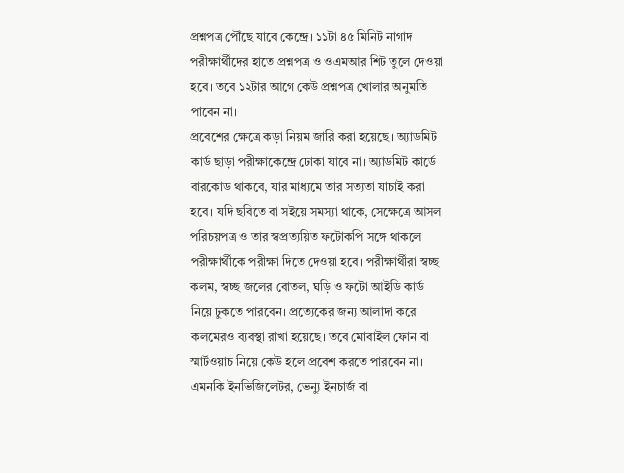প্রশ্নপত্র পৌঁছে যাবে কেন্দ্রে। ১১টা ৪৫ মিনিট নাগাদ পরীক্ষার্থীদের হাতে প্রশ্নপত্র ও ওএমআর শিট তুলে দেওয়া হবে। তবে ১২টার আগে কেউ প্রশ্নপত্র খোলার অনুমতি পাবেন না।
প্রবেশের ক্ষেত্রে কড়া নিয়ম জারি করা হয়েছে। অ্যাডমিট কার্ড ছাড়া পরীক্ষাকেন্দ্রে ঢোকা যাবে না। অ্যাডমিট কার্ডে বারকোড থাকবে, যার মাধ্যমে তার সত্যতা যাচাই করা হবে। যদি ছবিতে বা সইয়ে সমস্যা থাকে, সেক্ষেত্রে আসল পরিচয়পত্র ও তার স্বপ্রত্যয়িত ফটোকপি সঙ্গে থাকলে পরীক্ষার্থীকে পরীক্ষা দিতে দেওয়া হবে। পরীক্ষার্থীরা স্বচ্ছ কলম, স্বচ্ছ জলের বোতল, ঘড়ি ও ফটো আইডি কার্ড নিয়ে ঢুকতে পারবেন। প্রত্যেকের জন্য আলাদা করে কলমেরও ব্যবস্থা রাখা হয়েছে। তবে মোবাইল ফোন বা স্মার্টওয়াচ নিয়ে কেউ হলে প্রবেশ করতে পারবেন না। এমনকি ইনভিজিলেটর, ভেন্যু ইনচার্জ বা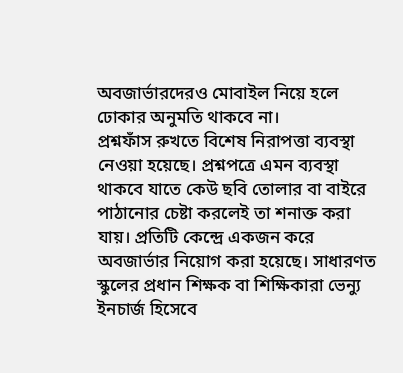অবজার্ভারদেরও মোবাইল নিয়ে হলে ঢোকার অনুমতি থাকবে না।
প্রশ্নফাঁস রুখতে বিশেষ নিরাপত্তা ব্যবস্থা নেওয়া হয়েছে। প্রশ্নপত্রে এমন ব্যবস্থা থাকবে যাতে কেউ ছবি তোলার বা বাইরে পাঠানোর চেষ্টা করলেই তা শনাক্ত করা যায়। প্রতিটি কেন্দ্রে একজন করে অবজার্ভার নিয়োগ করা হয়েছে। সাধারণত স্কুলের প্রধান শিক্ষক বা শিক্ষিকারা ভেন্যু ইনচার্জ হিসেবে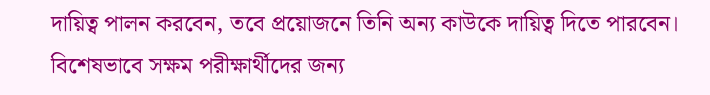দায়িত্ব পালন করবেন, তবে প্রয়োজনে তিনি অন্য কাউকে দায়িত্ব দিতে পারবেন। বিশেষভাবে সক্ষম পরীক্ষার্থীদের জন্য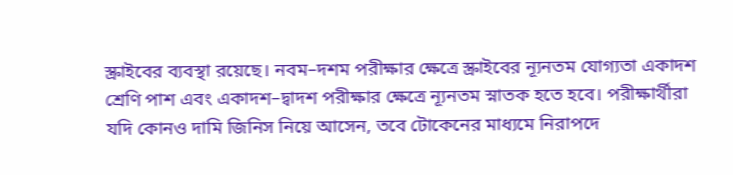স্ক্রাইবের ব্যবস্থা রয়েছে। নবম–দশম পরীক্ষার ক্ষেত্রে স্ক্রাইবের ন্যূনতম যোগ্যতা একাদশ শ্রেণি পাশ এবং একাদশ–দ্বাদশ পরীক্ষার ক্ষেত্রে ন্যূনতম স্নাতক হতে হবে। পরীক্ষার্থীরা যদি কোনও দামি জিনিস নিয়ে আসেন, তবে টোকেনের মাধ্যমে নিরাপদে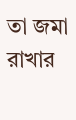তা জমা রাখার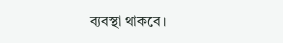ব্যবস্থা থাকবে।